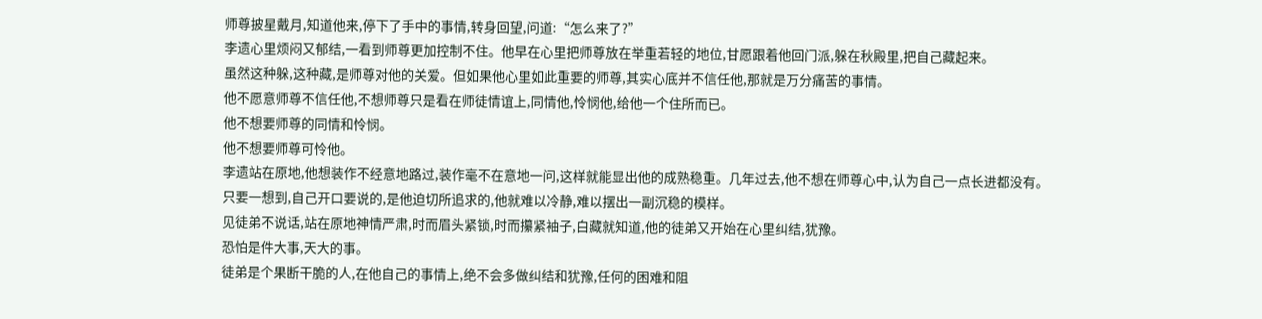师尊披星戴月,知道他来,停下了手中的事情,转身回望,问道:“怎么来了?”
李遗心里烦闷又郁结,一看到师尊更加控制不住。他早在心里把师尊放在举重若轻的地位,甘愿跟着他回门派,躲在秋殿里,把自己藏起来。
虽然这种躲,这种藏,是师尊对他的关爱。但如果他心里如此重要的师尊,其实心底并不信任他,那就是万分痛苦的事情。
他不愿意师尊不信任他,不想师尊只是看在师徒情谊上,同情他,怜悯他,给他一个住所而已。
他不想要师尊的同情和怜悯。
他不想要师尊可怜他。
李遗站在原地,他想装作不经意地路过,装作毫不在意地一问,这样就能显出他的成熟稳重。几年过去,他不想在师尊心中,认为自己一点长进都没有。
只要一想到,自己开口要说的,是他迫切所追求的,他就难以冷静,难以摆出一副沉稳的模样。
见徒弟不说话,站在原地神情严肃,时而眉头紧锁,时而攥紧袖子,白藏就知道,他的徒弟又开始在心里纠结,犹豫。
恐怕是件大事,天大的事。
徒弟是个果断干脆的人,在他自己的事情上,绝不会多做纠结和犹豫,任何的困难和阻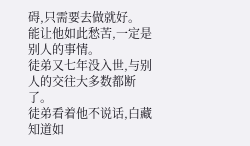碍,只需要去做就好。
能让他如此愁苦,一定是别人的事情。
徒弟又七年没入世,与别人的交往大多数都断了。
徒弟看着他不说话,白藏知道如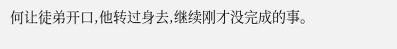何让徒弟开口,他转过身去,继续刚才没完成的事。